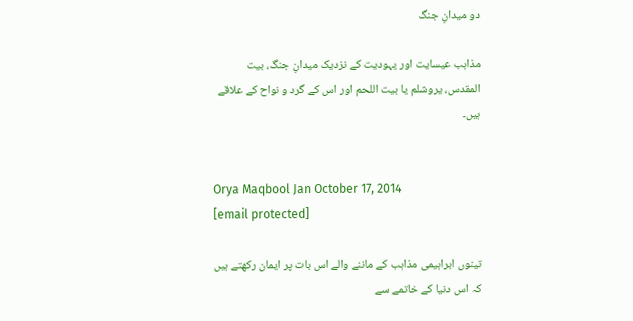دو میدانِ جنگ

مذاہب عیسایت اور یہودیت کے نزدیک میدانِ جنگ، بیت المقدس، یروشلم یا بیت اللحم اور اس کے گرد و نواح کے علاقے ہیں۔


Orya Maqbool Jan October 17, 2014
[email protected]

تینوں ابراہیمی مذاہب کے ماننے والے اس بات پر ایمان رکھتے ہیں کہ اس دنیا کے خاتمے سے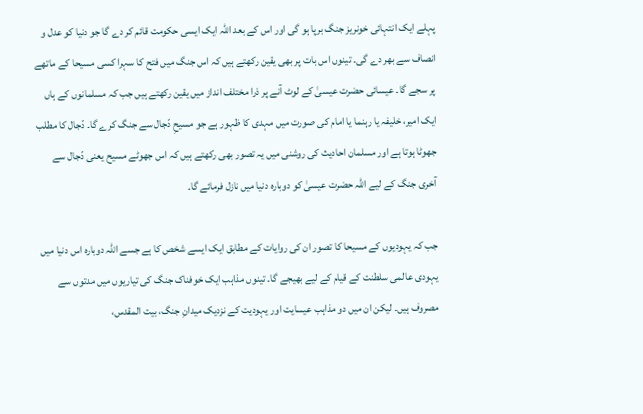پہلے ایک انتہائی خونریز جنگ برپا ہو گی اور اس کے بعد اللہ ایک ایسی حکومت قائم کر دے گا جو دنیا کو عدل و انصاف سے بھر دے گی۔ تینوں اس بات پر بھی یقین رکھتے ہیں کہ اس جنگ میں فتح کا سہرا کسی مسیحا کے ماتھے پر سجے گا۔ عیسائی حضرت عیسیٰ کے لوٹ آنے پر ذرا مختلف انداز میں یقین رکھتے ہیں جب کہ مسلمانوں کے ہاں ایک امیر، خلیفہ یا رہنما یا امام کی صورت میں مہدی کا ظہور ہے جو مسیحِ دّجال سے جنگ کرے گا۔ دّجال کا مطلب جھوٹا ہوتا ہے اور مسلمان احادیث کی روشنی میں یہ تصور بھی رکھتے ہیں کہ اس جھوٹے مسیح یعنی دّجال سے آخری جنگ کے لیے اللہ حضرت عیسیٰ کو دوبارہ دنیا میں نازل فرمائے گا۔

جب کہ یہودیوں کے مسیحا کا تصور ان کی روایات کے مطابق ایک ایسے شخص کا ہے جسے اللہ دوبارہ اس دنیا میں یہودی عالمی سلطنت کے قیام کے لیے بھیجے گا۔ تینوں مذاہب ایک خوفناک جنگ کی تیاریوں میں مدتوں سے مصروف ہیں۔ لیکن ان میں دو مذاہب عیسایت اور یہودیت کے نزدیک میدانِ جنگ، بیت المقدس،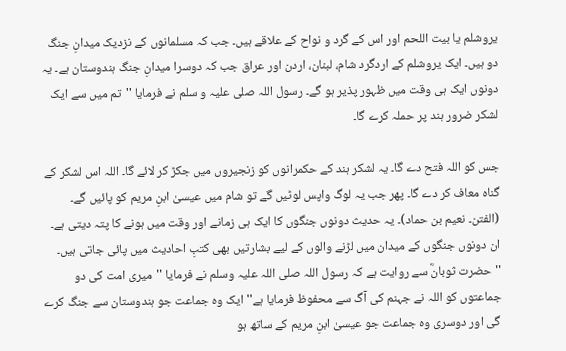یروشلم یا بیت اللحم اور اس کے گرد و نواح کے علاقے ہیں۔ جب کہ مسلمانوں کے نزدیک میدانِ جنگ دو ہیں۔ ایک یروشلم کے اردگرد شام، لبنان، اردن اور عراق جب کہ دوسرا میدانِ جنگ ہندوستان ہے۔ یہ دونوں ایک ہی وقت میں ظہور پذیر ہو گے۔ رسول اللہ صلی علیہ و سلم نے فرمایا ''تم میں سے ایک لشکر ضرور ہند پر حملہ کرے گا۔

جس کو اللہ فتح دے گا۔ یہ لشکر ہند کے حکمرانوں کو زنجیروں میں جکڑ کر لائے گا۔ اللہ اس لشکر کے گناہ معاف کر دے گا۔ پھر جب یہ لوگ واپس لوٹیں گے تو شام میں عیسیٰ ابنِ مریم کو پائیں گے۔ (الفتن۔ نعیم بن حماد)۔ یہ حدیث دونوں جنگوں کا ایک ہی زمانے اور وقت میں ہونے کا پتہ دیتی ہے۔ ان دونوں جنگوں کے میدان میں لڑنے والوں کے لیے بشارتیں بھی کتبِ احادیث میں پائی جاتی ہیں۔ ''حضرت ثوبانؓ سے روایت ہے کہ رسول اللہ صلی اللہ علیہ وسلم نے فرمایا ''میری امت کی دو جماعتوں کو اللہ نے جہنم کی آگ سے محفوظ فرمایا ہے'' ایک وہ جماعت جو ہندوستان سے جنگ کرے گی اور دوسری وہ جماعت جو عیسیٰ ابنِ مریم کے ساتھ ہو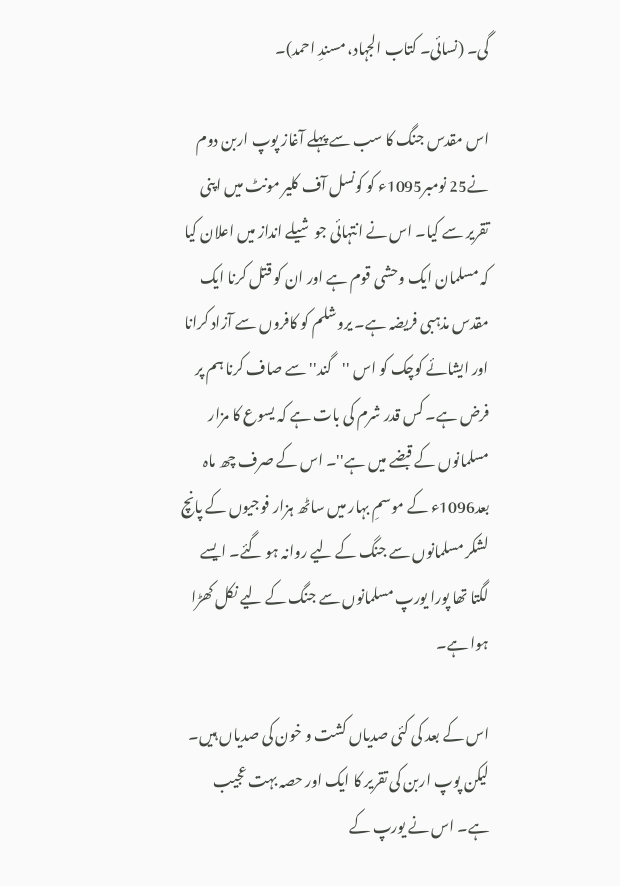گی۔ (نسائی۔ کتاب الجہاد، مسندِ احمد)۔

اس مقدس جنگ کا سب سے پہلے آغاز پوپ اربن دوم نے25 نومبر1095ء کو کونسل آف کلیر مونٹ میں اپنی تقریر سے کیا۔ اس نے انتہائی جو شیلے انداز میں اعلان کیا کہ مسلمان ایک وحشی قوم ہے اور ان کو قتل کرنا ایک مقدس مذہبی فریضہ ہے۔ یروشلم کو کافروں سے آزاد کرانا اور ایشائے کوچک کو اس ''گند'' سے صاف کرنا ہم پر فرض ہے۔ کس قدر شرم کی بات ہے کہ یسوع کا مزار مسلمانوں کے قبضے میں ہے''۔ اس کے صرف چھ ماہ بعد1096ء کے موسمِ بہار میں ساٹھ ہزار فوجیوں کے پانچ لشکر مسلمانوں سے جنگ کے لیے روانہ ہو گئے۔ ایسے لگتا تھا پورا یورپ مسلمانوں سے جنگ کے لیے نکل کھڑا ہوا ہے۔

اس کے بعد کی کئی صدیاں کشت و خون کی صدیاں ہیں۔ لیکن پوپ اربن کی تقریر کا ایک اور حصہ بہت عجیب ہے۔ اس نے یورپ کے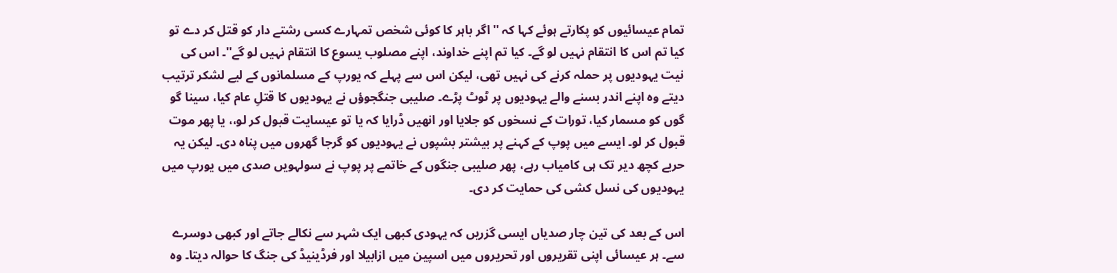تمام عیسائیوں کو پکارتے ہوئے کہا کہ ''اگر باہر کا کوئی شخص تمہارے کسی رشتے دار کو قتل کر دے تو کیا تم اس کا انتقام نہیں لو گے۔ کیا تم اپنے خداوند، اپنے مصلوب یسوع کا انتقام نہیں لو گے''۔ اس کی نیت یہودیوں پر حملہ کرنے کی نہیں تھی، لیکن اس سے پہلے کہ یورپ کے مسلمانوں کے لیے لشکر ترتیب دیتے وہ اپنے اندر بسنے والے یہودیوں پر ٹوٹ پڑے۔ صلیبی جنگجوؤں نے یہودیوں کا قتلِ عام کیا، سینا گو گوں کو مسمار کیا، تورات کے نسخوں کو جلایا اور انھیں ڈرایا کہ یا تو عیسایت قبول کر لو،، یا پھر موت قبول کر لو۔ ایسے میں پوپ کے کہنے پر بیشتر بشپوں نے یہودیوں کو گرجا گھروں میں پناہ دی۔ لیکن یہ حربے کچھ دیر تک ہی کامیاب رہے، پھر صلیبی جنگوں کے خاتمے پر پوپ نے سولہویں صدی میں یورپ میں یہودیوں کی نسل کشی کی حمایت کر دی۔

اس کے بعد کی تین چار صدیاں ایسی گزریں کہ یہودی کبھی ایک شہر سے نکالے جاتے اور کبھی دوسرے سے۔ ہر عیسائی اپنی تقریروں اور تحریروں میں اسپین میں ازابیلا اور فرڈینیڈ کی جنگ کا حوالہ دیتا۔ وہ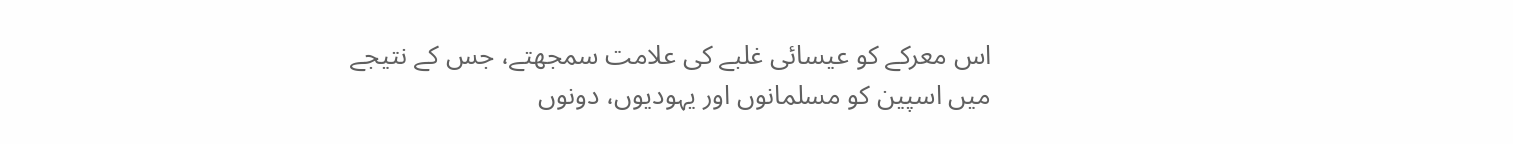اس معرکے کو عیسائی غلبے کی علامت سمجھتے، جس کے نتیجے میں اسپین کو مسلمانوں اور یہودیوں، دونوں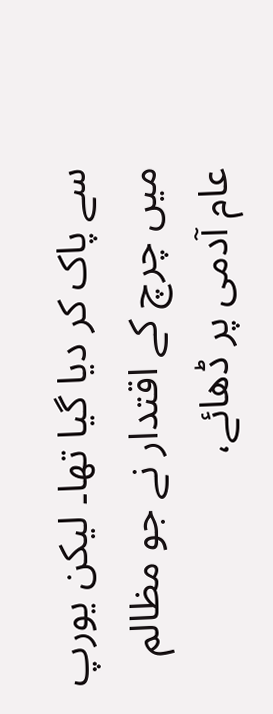سے پاک کر دیا گیا تھا۔ لیکن یورپ میں چرچ کے اقتدار نے جو مظالم عام آدمی پر ڈھائے،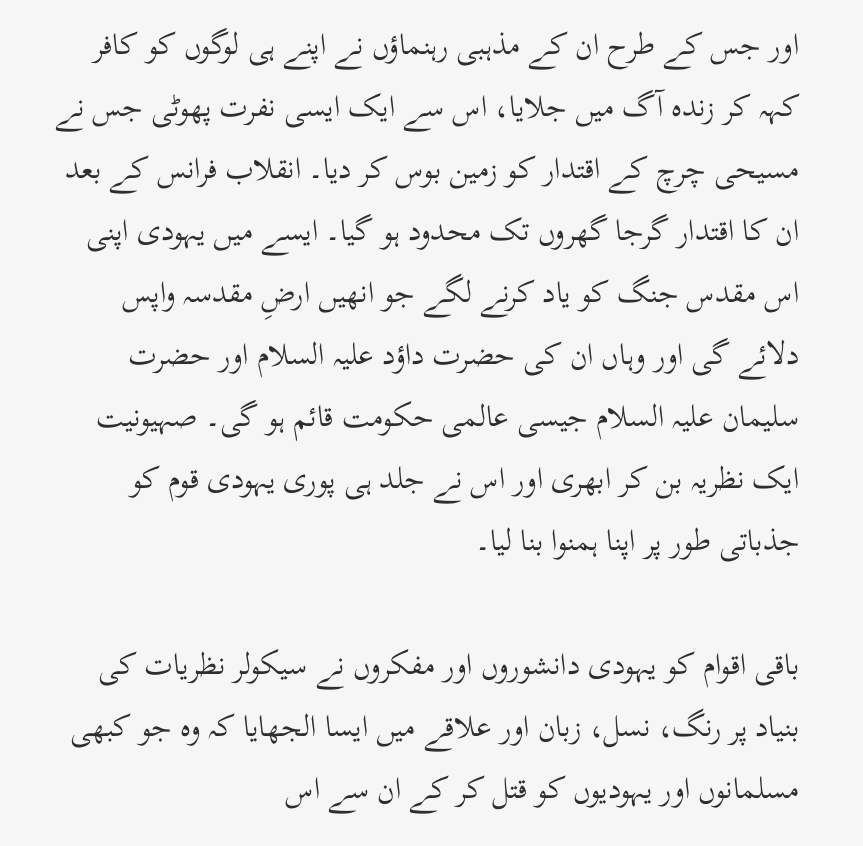اور جس کے طرح ان کے مذہبی رہنماؤں نے اپنے ہی لوگوں کو کافر کہہ کر زندہ آگ میں جلایا، اس سے ایک ایسی نفرت پھوٹی جس نے مسیحی چرچ کے اقتدار کو زمین بوس کر دیا۔ انقلاب فرانس کے بعد ان کا اقتدار گرجا گھروں تک محدود ہو گیا۔ ایسے میں یہودی اپنی اس مقدس جنگ کو یاد کرنے لگے جو انھیں ارضِ مقدسہ واپس دلائے گی اور وہاں ان کی حضرت داؤد علیہ السلام اور حضرت سلیمان علیہ السلام جیسی عالمی حکومت قائم ہو گی۔ صہیونیت ایک نظریہ بن کر ابھری اور اس نے جلد ہی پوری یہودی قوم کو جذباتی طور پر اپنا ہمنوا بنا لیا۔

باقی اقوام کو یہودی دانشوروں اور مفکروں نے سیکولر نظریات کی بنیاد پر رنگ، نسل، زبان اور علاقے میں ایسا الجھایا کہ وہ جو کبھی مسلمانوں اور یہودیوں کو قتل کر کے ان سے اس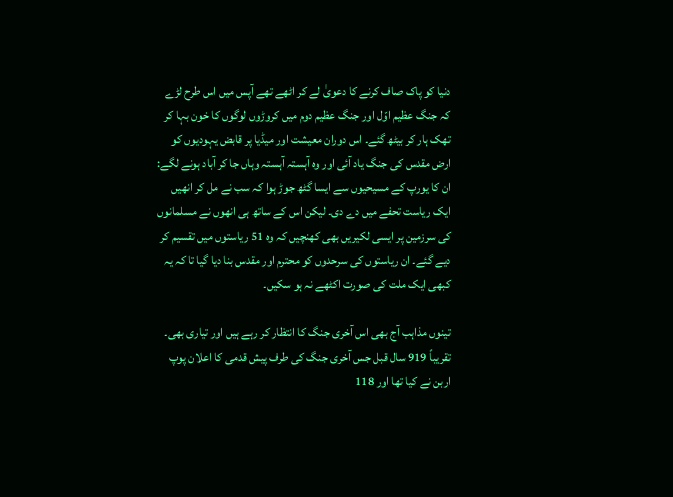دنیا کو پاک صاف کرنے کا دعویٰ لے کر اٹھے تھے آپس میں اس طرح لڑے کہ جنگ عظیم اوّل اور جنگ عظیم دوم میں کروڑوں لوگوں کا خون بہا کر تھک ہار کر بیٹھ گئے۔ اس دوران معیشت اور میڈیا پر قابض یہودیوں کو ارض مقدس کی جنگ یاد آئی اور وہ آہستہ آہستہ وہاں جا کر آباد ہونے لگے: ان کا یورپ کے مسیحیوں سے ایسا گٹھ جوڑ ہوا کہ سب نے مل کر انھیں ایک ریاست تحفے میں دے دی۔ لیکن اس کے ساتھ ہی انھوں نے مسلمانوں کی سرزمین پر ایسی لکیریں بھی کھنچیں کہ وہ 51 ریاستوں میں تقسیم کر دیے گئے۔ ان ریاستوں کی سرحدوں کو محترم اور مقدس بنا دیا گیا تا کہ یہ کبھی ایک ملت کی صورت اکٹھے نہ ہو سکیں۔

تینوں مذاہب آج بھی اس آخری جنگ کا انتظار کر رہے ہیں اور تیاری بھی۔ تقریباً 919 سال قبل جس آخری جنگ کی طرف پیش قدمی کا اعلان پوپ اربن نے کیا تھا اور 118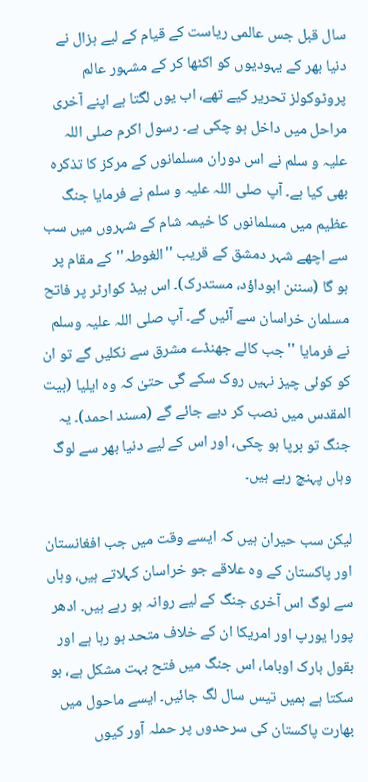سال قبل جس عالمی ریاست کے قیام کے لیے ہزال نے دنیا بھر کے یہودیوں کو اکٹھا کر کے مشہور عالم پروٹوکولز تحریر کیے تھے، اب یوں لگتا ہے اپنے آخری مراحل میں داخل ہو چکی ہے۔ رسول اکرم صلی اللہ علیہ و سلم نے اس دوران مسلمانوں کے مرکز کا تذکرہ بھی کیا ہے۔ آپ صلی اللہ علیہ و سلم نے فرمایا جنگ عظیم میں مسلمانوں کا خیمہ شام کے شہروں میں سب سے اچھے شہر دمشق کے قریب ''الغوطہ'' کے مقام پر ہو گا (سننن ابوداؤد، مستدرک)۔ اس ہیڈ کوارٹر پر فاتح مسلمان خراسان سے آئیں گے۔ آپ صلی اللہ علیہ وسلم نے فرمایا ''جب کالے جھنڈے مشرق سے نکلیں گے تو ان کو کوئی چیز نہیں روک سکے گی حتیٰ کہ وہ ایلیا (بیت المقدس میں نصب کر دیے جائے گے (مسند احمد)۔ یہ جنگ تو برپا ہو چکی، اور اس کے لیے دنیا بھر سے لوگ وہاں پہنچ رہے ہیں۔

لیکن سب حیران ہیں کہ ایسے وقت میں جب افغانستان اور پاکستان کے وہ علاقے جو خراسان کہلاتے ہیں، وہاں سے لوگ اس آخری جنگ کے لیے روانہ ہو رہے ہیں۔ ادھر پورا یورپ اور امریکا ان کے خلاف متحد ہو رہا ہے اور بقول بارک اوباما، اس جنگ میں فتح بہت مشکل ہے، ہو سکتا ہے ہمیں تیس سال لگ جائیں۔ ایسے ماحول میں بھارت پاکستان کی سرحدوں پر حملہ آور کیوں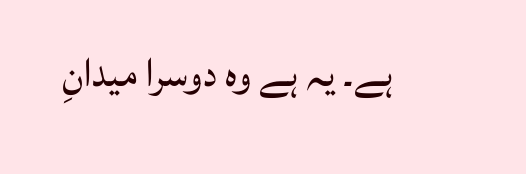ہے۔ یہ ہے وہ دوسرا میدانِ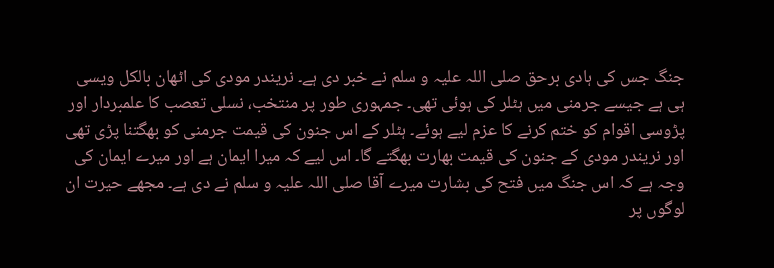جنگ جس کی ہادی برحق صلی اللہ علیہ و سلم نے خبر دی ہے۔ نریندر مودی کی اٹھان بالکل ویسی ہی ہے جیسے جرمنی میں ہٹلر کی ہوئی تھی۔ جمہوری طور پر منتخب، نسلی تعصب کا علمبردار اور پڑوسی اقوام کو ختم کرنے کا عزم لیے ہوئے۔ ہٹلر کے اس جنون کی قیمت جرمنی کو بھگتنا پڑی تھی اور نریندر مودی کے جنون کی قیمت بھارت بھگتے گا۔ اس لیے کہ میرا ایمان ہے اور میرے ایمان کی وجہ ہے کہ اس جنگ میں فتح کی بشارت میرے آقا صلی اللہ علیہ و سلم نے دی ہے۔ مجھے حیرت ان لوگوں پر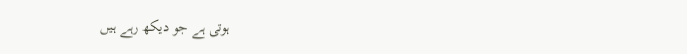ہوتی ہے جو دیکھ رہے ہیں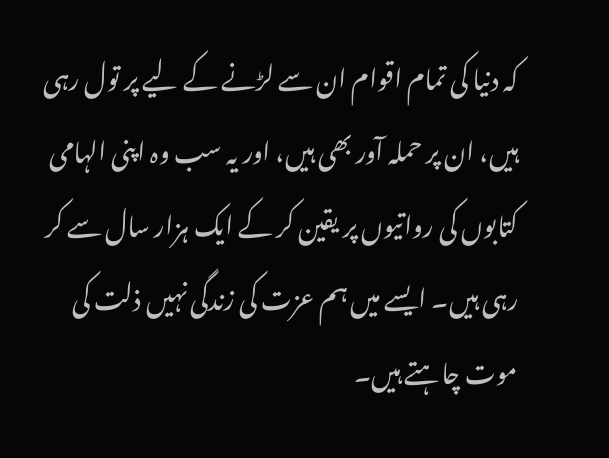کہ دنیا کی تمام اقوام ان سے لڑنے کے لیے پر تول رہی ہیں، ان پر حملہ آور بھی ہیں، اور یہ سب وہ اپنی الہامی کتابوں کی رواتیوں پر یقین کر کے ایک ہزار سال سے کر رہی ہیں۔ ایسے میں ہم عزت کی زندگی نہیں ذلت کی موت چاہتے ہیں۔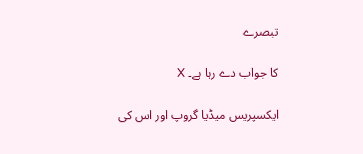تبصرے

کا جواب دے رہا ہے۔ X

ایکسپریس میڈیا گروپ اور اس کی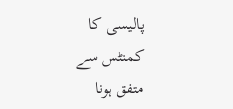پالیسی کا کمنٹس سے متفق ہونا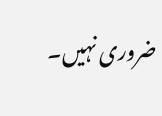ضروری نہیں۔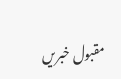مقبول خبریں